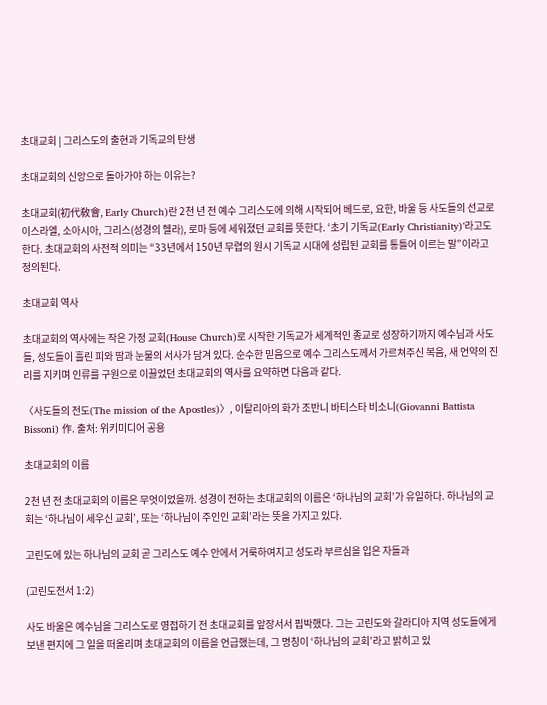초대교회 | 그리스도의 출현과 기독교의 탄생

초대교회의 신앙으로 돌아가야 하는 이유는?

초대교회(初代敎會, Early Church)란 2천 년 전 예수 그리스도에 의해 시작되어 베드로, 요한, 바울 등 사도들의 선교로 이스라엘, 소아시아, 그리스(성경의 헬라), 로마 등에 세워졌던 교회를 뜻한다. ‘초기 기독교(Early Christianity)’라고도 한다. 초대교회의 사전적 의미는 “33년에서 150년 무렵의 원시 기독교 시대에 성립된 교회를 통틀어 이르는 말”이라고 정의된다.

초대교회 역사

초대교회의 역사에는 작은 가정 교회(House Church)로 시작한 기독교가 세계적인 종교로 성장하기까지 예수님과 사도들, 성도들이 흘린 피와 땀과 눈물의 서사가 담겨 있다. 순수한 믿음으로 예수 그리스도께서 가르쳐주신 복음, 새 언약의 진리를 지키며 인류를 구원으로 이끌었던 초대교회의 역사를 요약하면 다음과 같다.

〈사도들의 전도(The mission of the Apostles)〉, 이탈리아의 화가 조반니 바티스타 비소니(Giovanni Battista Bissoni) 作. 출처: 위키미디어 공용

초대교회의 이름

2천 년 전 초대교회의 이름은 무엇이었을까. 성경이 전하는 초대교회의 이름은 ‘하나님의 교회’가 유일하다. 하나님의 교회는 ‘하나님이 세우신 교회’, 또는 ‘하나님이 주인인 교회’라는 뜻을 가지고 있다.

고린도에 있는 하나님의 교회 곧 그리스도 예수 안에서 거룩하여지고 성도라 부르심을 입은 자들과

(고린도전서 1:2)

사도 바울은 예수님을 그리스도로 영접하기 전 초대교회를 앞장서서 핍박했다. 그는 고린도와 갈라디아 지역 성도들에게 보낸 편지에 그 일을 떠올리며 초대교회의 이름을 언급했는데, 그 명칭이 ‘하나님의 교회’라고 밝히고 있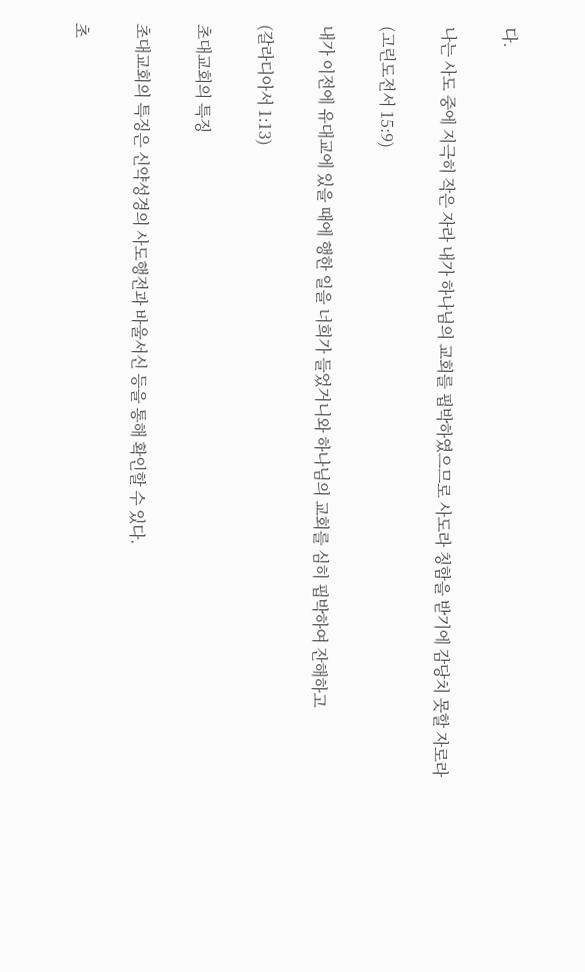다.

나는 사도 중에 지극히 작은 자라 내가 하나님의 교회를 핍박하였으므로 사도라 칭함을 받기에 감당치 못할 자로라

(고린도전서 15:9)

내가 이전에 유대교에 있을 때에 행한 일을 너희가 들었거니와 하나님의 교회를 심히 핍박하여 잔해하고

(갈라디아서 1:13)

초대교회의 특징

초대교회의 특징은 신약성경의 사도행전과 바울서신 등을 통해 확인할 수 있다.

초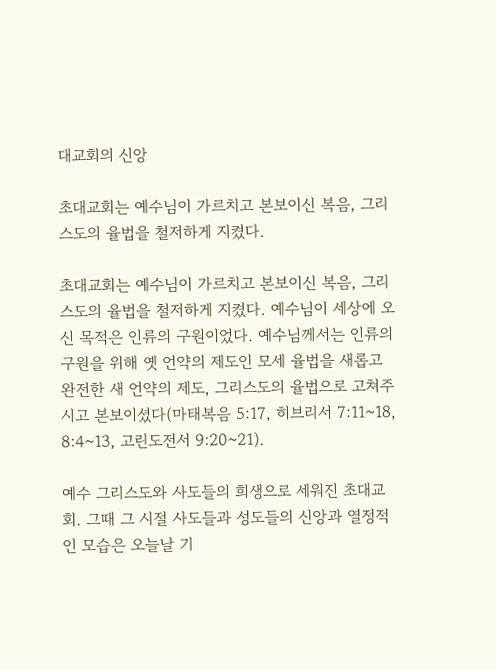대교회의 신앙

초대교회는 예수님이 가르치고 본보이신 복음, 그리스도의 율법을 철저하게 지켰다.

초대교회는 예수님이 가르치고 본보이신 복음, 그리스도의 율법을 철저하게 지켰다. 예수님이 세상에 오신 목적은 인류의 구원이었다. 예수님께서는 인류의 구원을 위해 옛 언약의 제도인 모세 율법을 새롭고 완전한 새 언약의 제도, 그리스도의 율법으로 고쳐주시고 본보이셨다(마태복음 5:17, 히브리서 7:11~18, 8:4~13, 고린도전서 9:20~21).

예수 그리스도와 사도들의 희생으로 세워진 초대교회. 그때 그 시절 사도들과 성도들의 신앙과 열정적인 모습은 오늘날 기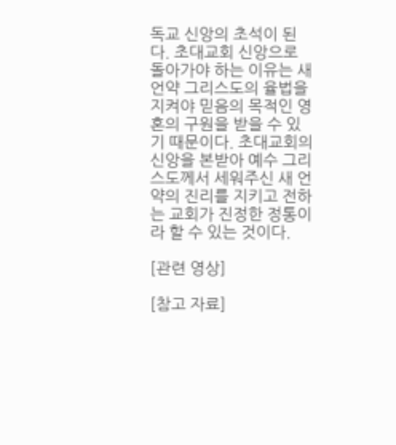독교 신앙의 초석이 된다. 초대교회 신앙으로 돌아가야 하는 이유는 새 언약 그리스도의 율법을 지켜야 믿음의 목적인 영혼의 구원을 받을 수 있기 때문이다. 초대교회의 신앙을 본받아 예수 그리스도께서 세워주신 새 언약의 진리를 지키고 전하는 교회가 진정한 정통이라 할 수 있는 것이다.

[관련 영상]

[참고 자료]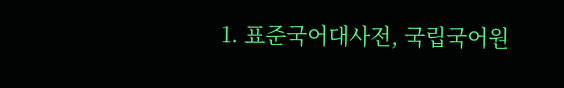1. 표준국어대사전, 국립국어원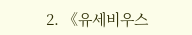2. 《유세비우스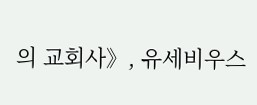의 교회사》, 유세비우스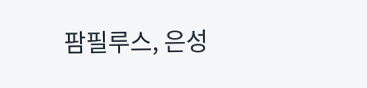팜필루스, 은성